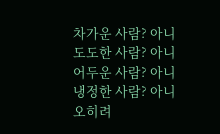차가운 사람? 아니
도도한 사람? 아니
어두운 사람? 아니
냉정한 사람? 아니
오히려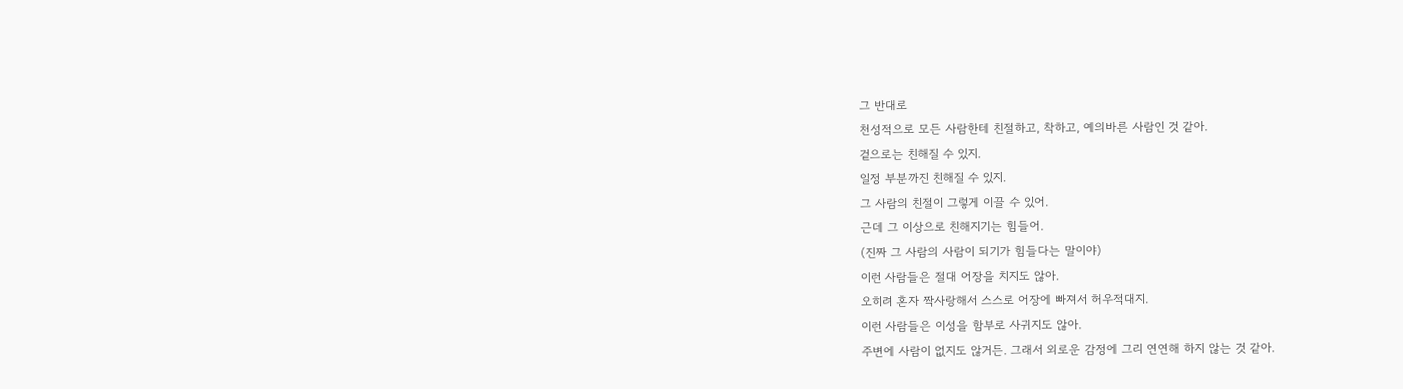그 반대로
천성적으로 모든 사람한테 친절하고, 착하고, 예의바른 사람인 것 같아.
겉으로는 친해질 수 있지.
일정 부분까진 친해질 수 있지.
그 사람의 친절이 그렇게 이끌 수 있어.
근데 그 이상으로 친해지기는 힘들어.
(진짜 그 사람의 사람이 되기가 힘들다는 말이야)
이런 사람들은 절대 어장을 치지도 않아.
오히려 혼자 짝사랑해서 스스로 어장에 빠져서 허우적대지.
이런 사람들은 이성을 함부로 사귀지도 않아.
주변에 사람이 없지도 않거든. 그래서 외로운 감정에 그리 연연해 하지 않는 것 같아.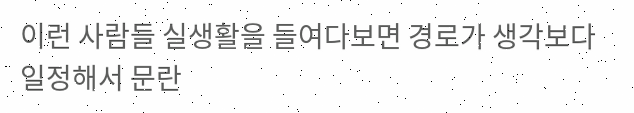이런 사람들 실생활을 들여다보면 경로가 생각보다 일정해서 문란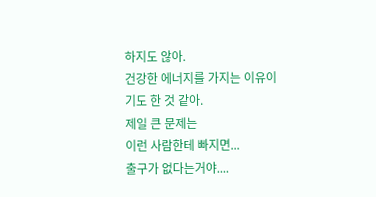하지도 않아.
건강한 에너지를 가지는 이유이기도 한 것 같아.
제일 큰 문제는
이런 사람한테 빠지면...
출구가 없다는거야....